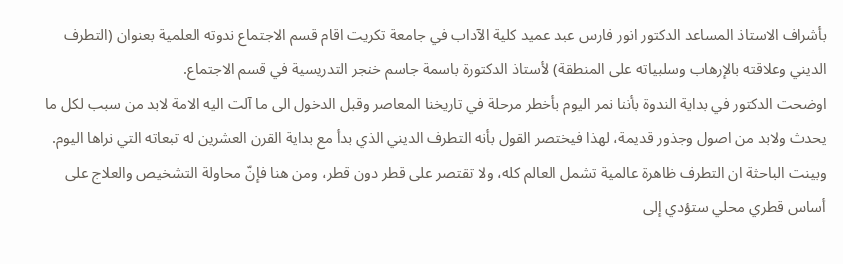بأشراف الاستاذ المساعد الدكتور انور فارس عبد عميد كلية الآداب في جامعة تكريت اقام قسم الاجتماع ندوته العلمية بعنوان (التطرف الديني وعلاقته بالإرهاب وسلبياته على المنطقة) لأستاذ الدكتورة باسمة جاسم خنجر التدريسية في قسم الاجتماع.
اوضحت الدكتور في بداية الندوة بأننا نمر اليوم بأخطر مرحلة في تاريخنا المعاصر وقبل الدخول الى ما آلت اليه الامة لابد من سبب لكل ما يحدث ولابد من اصول وجذور قديمة، لهذا فيختصر القول بأنه التطرف الديني الذي بدأ مع بداية القرن العشرين له تبعاته التي نراها اليوم.
وبينت الباحثة ان التطرف ظاهرة عالمية تشمل العالم كله، ولا تقتصر على قطر دون قطر، ومن هنا فإنّ محاولة التشخيص والعلاج على أساس قطري محلي ستؤدي إلى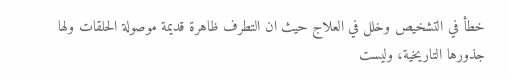خطأ في التشخيص وخلل في العلاج حيث ان التطرف ظاهرة قديمة موصولة الحلقات ولها جذورها التاريخية، وليست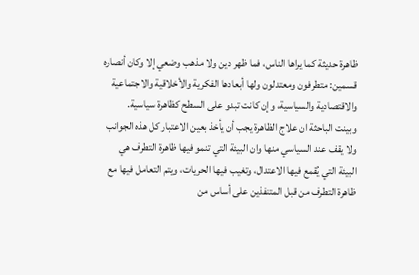ظاهرة حديثة كما يراها الناس، فما ظهر دين ولا مذهب وضعي إلا وكان أنصاره قسمين: متطرفون ومعتدلون ولها أبعادها الفكرية والأخلاقية والاجتماعية والاقتصادية والسياسية، وإن كانت تبدو على السطح كظاهرة سياسية.
وبينت الباحثة ان علاج الظاهرة يجب أن يأخذ بعين الاعتبار كل هذه الجوانب ولا يقف عند السياسي منها وان البيئة التي تنمو فيها ظاهرة التطرف هي البيئة التي يُقمع فيها الاعتدال، وتغيب فيها الحريات، ويتم التعامل فيها مع ظاهرة التطرف من قبل المتنفذين على أساس من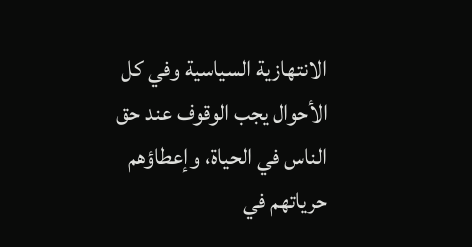الانتهازية السياسية وفي كل الأحوال يجب الوقوف عند حق الناس في الحياة، وإعطاؤهم حرياتهم في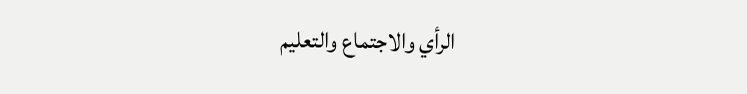الرأي والاجتماع والتعليم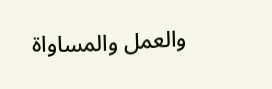والعمل والمساواة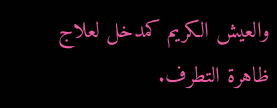والعيش الكريم كمدخل لعلاج ظاهرة التطرف.